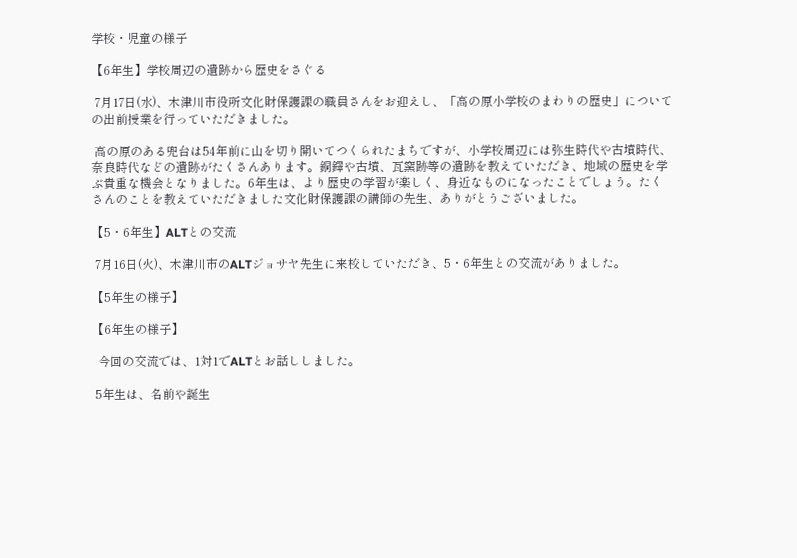学校・児童の様子

【6年生】学校周辺の遺跡から歴史をさぐる

 7月17日(水)、木津川市役所文化財保護課の職員さんをお迎えし、「高の原小学校のまわりの歴史」についての出前授業を行っていただきました。

 高の原のある兜台は54年前に山を切り開いてつくられたまちですが、小学校周辺には弥生時代や古墳時代、奈良時代などの遺跡がたくさんあります。銅鐸や古墳、瓦窯跡等の遺跡を教えていただき、地域の歴史を学ぶ貴重な機会となりました。6年生は、より歴史の学習が楽しく、身近なものになったことでしょう。たくさんのことを教えていただきました文化財保護課の講師の先生、ありがとうございました。

【5・6年生】ALTとの交流

 7月16日(火)、木津川市のALTジョサヤ先生に来校していただき、5・6年生との交流がありました。

【5年生の様子】

【6年生の様子】

  今回の交流では、1対1でALTとお話ししました。

 5年生は、名前や誕生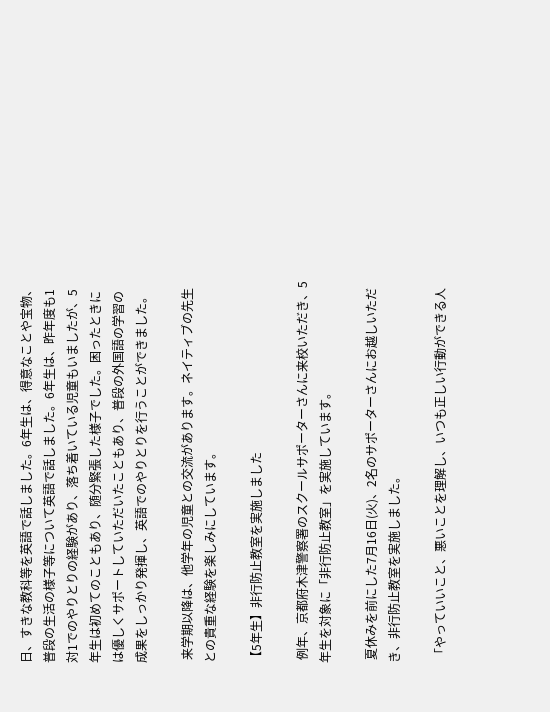日、すきな教科等を英語で話しました。6年生は、得意なことや宝物、普段の生活の様子等について英語で話しました。6年生は、昨年度も1対1でのやりとりの経験があり、落ち着いている児童もいましたが、5年生は初めてのこともあり、随分緊張した様子でした。困ったときには優しくサポートしていただいたこともあり、普段の外国語の学習の成果をしっかり発揮し、英語でのやりとりを行うことができました。

 来学期以降は、他学年の児童との交流があります。ネイティブの先生との貴重な経験を楽しみにしています。

【5年生】非行防止教室を実施しました

 例年、京都府木津警察署のスクールサポーターさんに来校いただき、5年生を対象に「非行防止教室」を実施しています。

 夏休みを前にした7月16日(火)、2名のサポーターさんにお越しいただき、非行防止教室を実施しました。

 「やっていいこと、悪いことを理解し、いつも正しい行動ができる人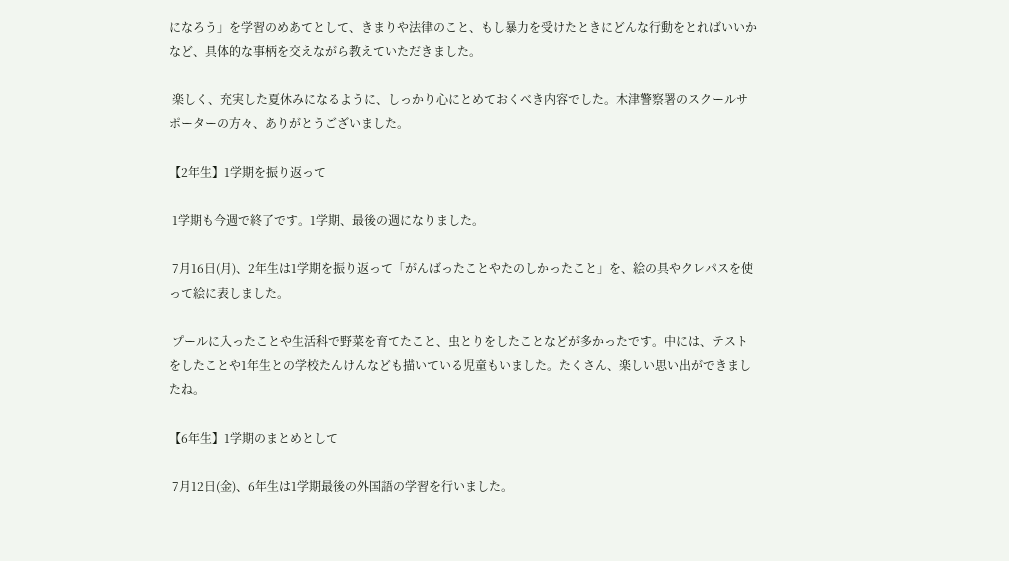になろう」を学習のめあてとして、きまりや法律のこと、もし暴力を受けたときにどんな行動をとればいいかなど、具体的な事柄を交えながら教えていただきました。

 楽しく、充実した夏休みになるように、しっかり心にとめておくべき内容でした。木津警察署のスクールサポーターの方々、ありがとうございました。

【2年生】1学期を振り返って

 1学期も今週で終了です。1学期、最後の週になりました。

 7月16日(月)、2年生は1学期を振り返って「がんばったことやたのしかったこと」を、絵の具やクレパスを使って絵に表しました。

 プールに入ったことや生活科で野菜を育てたこと、虫とりをしたことなどが多かったです。中には、テストをしたことや1年生との学校たんけんなども描いている児童もいました。たくさん、楽しい思い出ができましたね。

【6年生】1学期のまとめとして

 7月12日(金)、6年生は1学期最後の外国語の学習を行いました。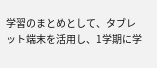学習のまとめとして、タブレット端末を活用し、1学期に学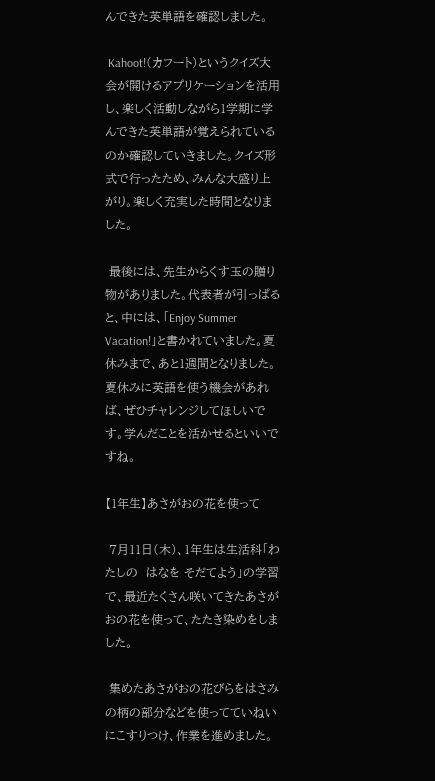んできた英単語を確認しました。

 Kahoot!(カフート)というクイズ大会が開けるアプリケーションを活用し、楽しく活動しながら1学期に学んできた英単語が覚えられているのか確認していきました。クイズ形式で行ったため、みんな大盛り上がり。楽しく充実した時間となりました。

 最後には、先生からくす玉の贈り物がありました。代表者が引っぱると、中には、「Enjoy Summer Vacation!」と書かれていました。夏休みまで、あと1週間となりました。夏休みに英語を使う機会があれば、ぜひチャレンジしてほしいです。学んだことを活かせるといいですね。

【1年生】あさがおの花を使って

 7月11日(木)、1年生は生活科「わたしの  はなを そだてよう」の学習で、最近たくさん咲いてきたあさがおの花を使って、たたき染めをしました。

 集めたあさがおの花びらをはさみの柄の部分などを使ってていねいにこすりつけ、作業を進めました。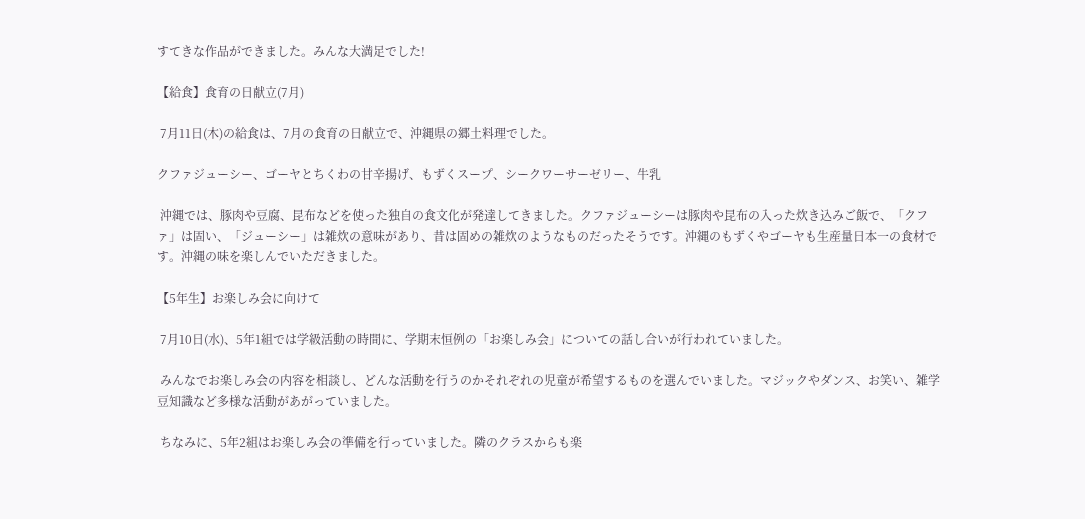すてきな作品ができました。みんな大満足でした!

【給食】食育の日献立(7月)

 7月11日(木)の給食は、7月の食育の日献立で、沖縄県の郷土料理でした。

クファジューシー、ゴーヤとちくわの甘辛揚げ、もずくスープ、シークワーサーゼリー、牛乳

 沖縄では、豚肉や豆腐、昆布などを使った独自の食文化が発達してきました。クファジューシーは豚肉や昆布の入った炊き込みご飯で、「クファ」は固い、「ジューシー」は雑炊の意味があり、昔は固めの雑炊のようなものだったそうです。沖縄のもずくやゴーヤも生産量日本一の食材です。沖縄の味を楽しんでいただきました。

【5年生】お楽しみ会に向けて

 7月10日(水)、5年1組では学級活動の時間に、学期末恒例の「お楽しみ会」についての話し合いが行われていました。

 みんなでお楽しみ会の内容を相談し、どんな活動を行うのかそれぞれの児童が希望するものを選んでいました。マジックやダンス、お笑い、雑学豆知識など多様な活動があがっていました。

 ちなみに、5年2組はお楽しみ会の準備を行っていました。隣のクラスからも楽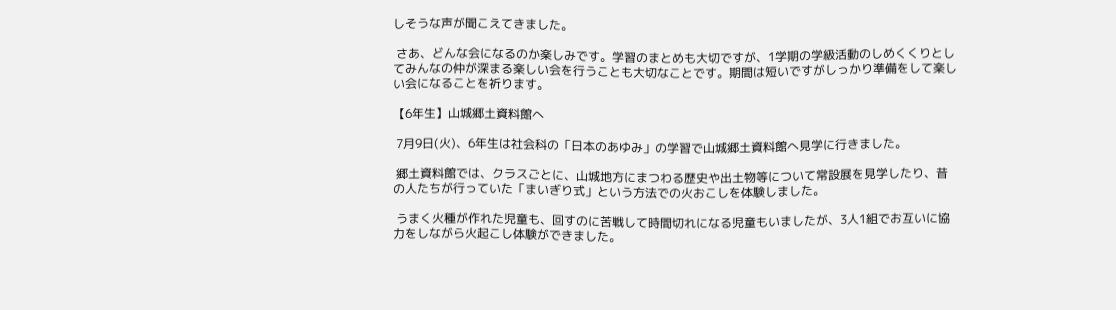しそうな声が聞こえてきました。

 さあ、どんな会になるのか楽しみです。学習のまとめも大切ですが、1学期の学級活動のしめくくりとしてみんなの仲が深まる楽しい会を行うことも大切なことです。期間は短いですがしっかり準備をして楽しい会になることを祈ります。

【6年生】山城郷土資料館へ

 7月9日(火)、6年生は社会科の「日本のあゆみ」の学習で山城郷土資料館へ見学に行きました。

 郷土資料館では、クラスごとに、山城地方にまつわる歴史や出土物等について常設展を見学したり、昔の人たちが行っていた「まいぎり式」という方法での火おこしを体験しました。

 うまく火種が作れた児童も、回すのに苦戦して時間切れになる児童もいましたが、3人1組でお互いに協力をしながら火起こし体験ができました。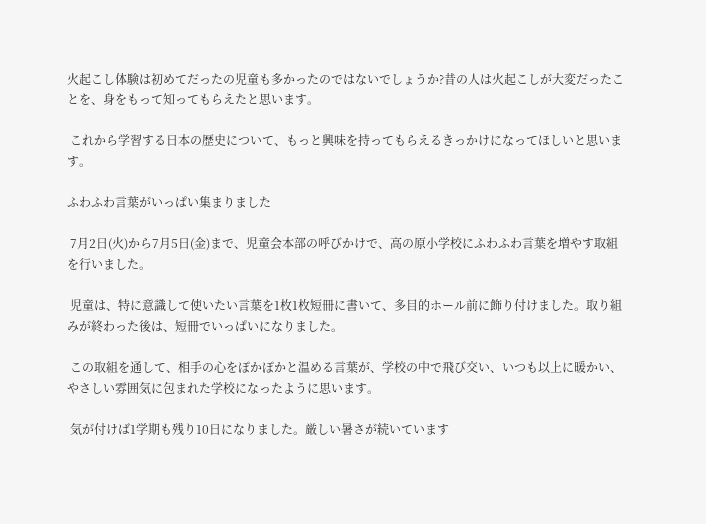火起こし体験は初めてだったの児童も多かったのではないでしょうか?昔の人は火起こしが大変だったことを、身をもって知ってもらえたと思います。

 これから学習する日本の歴史について、もっと興味を持ってもらえるきっかけになってほしいと思います。

ふわふわ言葉がいっぱい集まりました

 7月2日(火)から7月5日(金)まで、児童会本部の呼びかけで、高の原小学校にふわふわ言葉を増やす取組を行いました。

 児童は、特に意識して使いたい言葉を1枚1枚短冊に書いて、多目的ホール前に飾り付けました。取り組みが終わった後は、短冊でいっぱいになりました。

 この取組を通して、相手の心をぽかぽかと温める言葉が、学校の中で飛び交い、いつも以上に暖かい、やさしい雰囲気に包まれた学校になったように思います。

 気が付けば1学期も残り10日になりました。厳しい暑さが続いています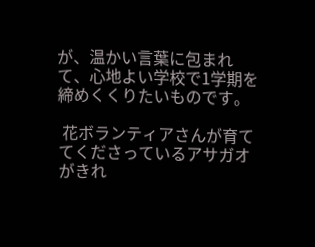が、温かい言葉に包まれて、心地よい学校で1学期を締めくくりたいものです。

 花ボランティアさんが育ててくださっているアサガオがきれ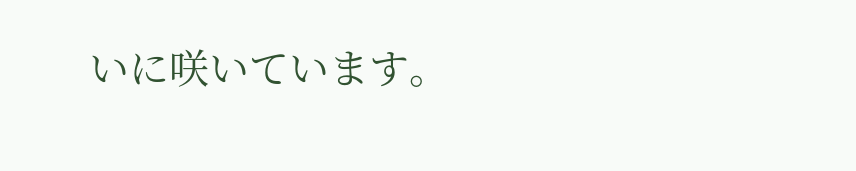いに咲いています。